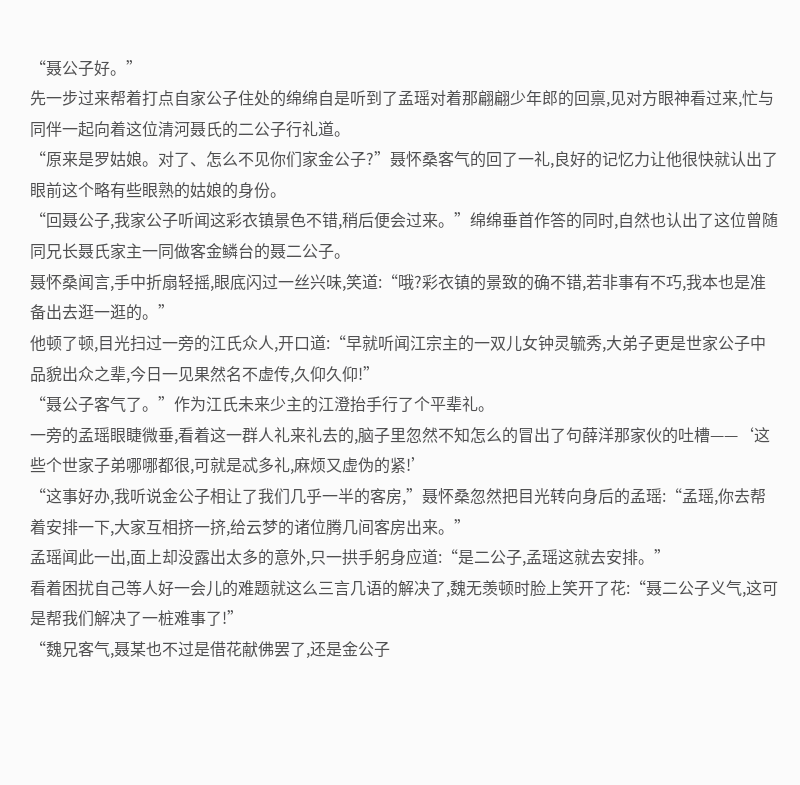“聂公子好。”
先一步过来帮着打点自家公子住处的绵绵自是听到了孟瑶对着那翩翩少年郎的回禀,见对方眼神看过来,忙与同伴一起向着这位清河聂氏的二公子行礼道。
“原来是罗姑娘。对了、怎么不见你们家金公子?”聂怀桑客气的回了一礼,良好的记忆力让他很快就认出了眼前这个略有些眼熟的姑娘的身份。
“回聂公子,我家公子听闻这彩衣镇景色不错,稍后便会过来。”绵绵垂首作答的同时,自然也认出了这位曾随同兄长聂氏家主一同做客金鳞台的聂二公子。
聂怀桑闻言,手中折扇轻摇,眼底闪过一丝兴味,笑道:“哦?彩衣镇的景致的确不错,若非事有不巧,我本也是准备出去逛一逛的。”
他顿了顿,目光扫过一旁的江氏众人,开口道:“早就听闻江宗主的一双儿女钟灵毓秀,大弟子更是世家公子中品貌出众之辈,今日一见果然名不虚传,久仰久仰!”
“聂公子客气了。”作为江氏未来少主的江澄抬手行了个平辈礼。
一旁的孟瑶眼睫微垂,看着这一群人礼来礼去的,脑子里忽然不知怎么的冒出了句薛洋那家伙的吐槽——‘这些个世家子弟哪哪都很,可就是忒多礼,麻烦又虚伪的紧!’
“这事好办,我听说金公子相让了我们几乎一半的客房,”聂怀桑忽然把目光转向身后的孟瑶:“孟瑶,你去帮着安排一下,大家互相挤一挤,给云梦的诸位腾几间客房出来。”
孟瑶闻此一出,面上却没露出太多的意外,只一拱手躬身应道:“是二公子,孟瑶这就去安排。”
看着困扰自己等人好一会儿的难题就这么三言几语的解决了,魏无羡顿时脸上笑开了花:“聂二公子义气,这可是帮我们解决了一桩难事了!”
“魏兄客气,聂某也不过是借花献佛罢了,还是金公子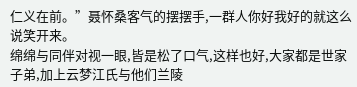仁义在前。”聂怀桑客气的摆摆手,一群人你好我好的就这么说笑开来。
绵绵与同伴对视一眼,皆是松了口气,这样也好,大家都是世家子弟,加上云梦江氏与他们兰陵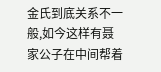金氏到底关系不一般,如今这样有聂家公子在中间帮着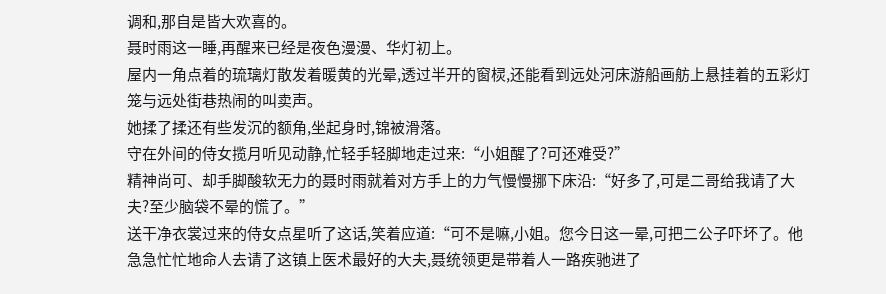调和,那自是皆大欢喜的。
聂时雨这一睡,再醒来已经是夜色漫漫、华灯初上。
屋内一角点着的琉璃灯散发着暖黄的光晕,透过半开的窗棂,还能看到远处河床游船画舫上悬挂着的五彩灯笼与远处街巷热闹的叫卖声。
她揉了揉还有些发沉的额角,坐起身时,锦被滑落。
守在外间的侍女揽月听见动静,忙轻手轻脚地走过来:“小姐醒了?可还难受?”
精神尚可、却手脚酸软无力的聂时雨就着对方手上的力气慢慢挪下床沿:“好多了,可是二哥给我请了大夫?至少脑袋不晕的慌了。”
送干净衣裳过来的侍女点星听了这话,笑着应道:“可不是嘛,小姐。您今日这一晕,可把二公子吓坏了。他急急忙忙地命人去请了这镇上医术最好的大夫,聂统领更是带着人一路疾驰进了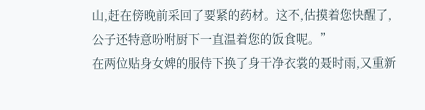山,赶在傍晚前采回了要紧的药材。这不,估摸着您快醒了,公子还特意吩咐厨下一直温着您的饭食呢。”
在两位贴身女婢的服侍下换了身干净衣裳的聂时雨,又重新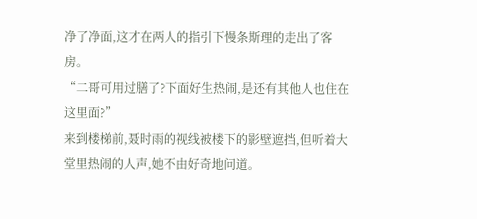净了净面,这才在两人的指引下慢条斯理的走出了客房。
“二哥可用过膳了?下面好生热闹,是还有其他人也住在这里面?”
来到楼梯前,聂时雨的视线被楼下的影壁遮挡,但听着大堂里热闹的人声,她不由好奇地问道。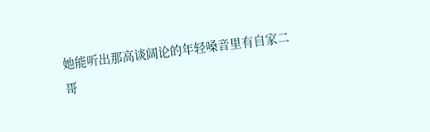她能听出那高谈阔论的年轻嗓音里有自家二哥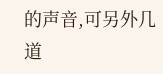的声音,可另外几道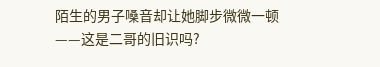陌生的男子嗓音却让她脚步微微一顿——这是二哥的旧识吗?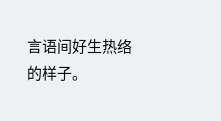言语间好生热络的样子。